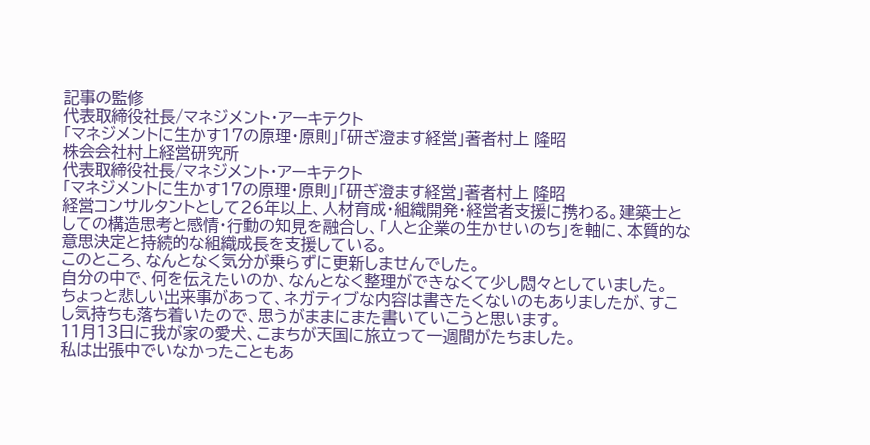記事の監修
代表取締役社長/マネジメント・アーキテクト
「マネジメントに生かす17の原理・原則」「研ぎ澄ます経営」著者村上 隆昭
株会会社村上経営研究所
代表取締役社長/マネジメント・アーキテクト
「マネジメントに生かす17の原理・原則」「研ぎ澄ます経営」著者村上 隆昭
経営コンサルタントとして26年以上、人材育成・組織開発・経営者支援に携わる。建築士としての構造思考と感情・行動の知見を融合し、「人と企業の生かせいのち」を軸に、本質的な意思決定と持続的な組織成長を支援している。
このところ、なんとなく気分が乗らずに更新しませんでした。
自分の中で、何を伝えたいのか、なんとなく整理ができなくて少し悶々としていました。
ちょっと悲しい出来事があって、ネガティブな内容は書きたくないのもありましたが、すこし気持ちも落ち着いたので、思うがままにまた書いていこうと思います。
11月13日に我が家の愛犬、こまちが天国に旅立って一週間がたちました。
私は出張中でいなかったこともあ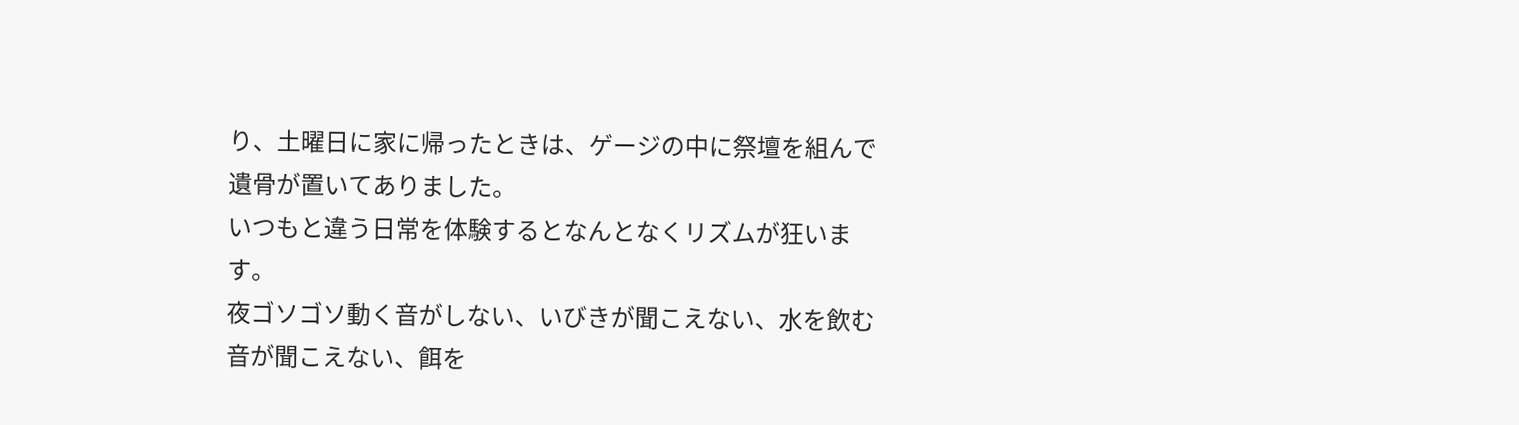り、土曜日に家に帰ったときは、ゲージの中に祭壇を組んで遺骨が置いてありました。
いつもと違う日常を体験するとなんとなくリズムが狂います。
夜ゴソゴソ動く音がしない、いびきが聞こえない、水を飲む音が聞こえない、餌を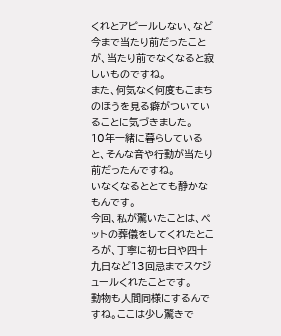くれとアピールしない、など今まで当たり前だったことが、当たり前でなくなると寂しいものですね。
また、何気なく何度もこまちのほうを見る癖がついていることに気づきました。
10年一緒に暮らしていると、そんな音や行動が当たり前だったんですね。
いなくなるととても静かなもんです。
今回、私が驚いたことは、ペットの葬儀をしてくれたところが、丁寧に初七日や四十九日など13回忌までスケジュールくれたことです。
動物も人間同様にするんですね。ここは少し驚きで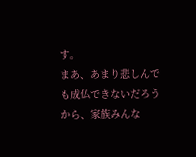す。
まあ、あまり悲しんでも成仏できないだろうから、家族みんな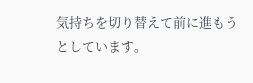気持ちを切り替えて前に進もうとしています。